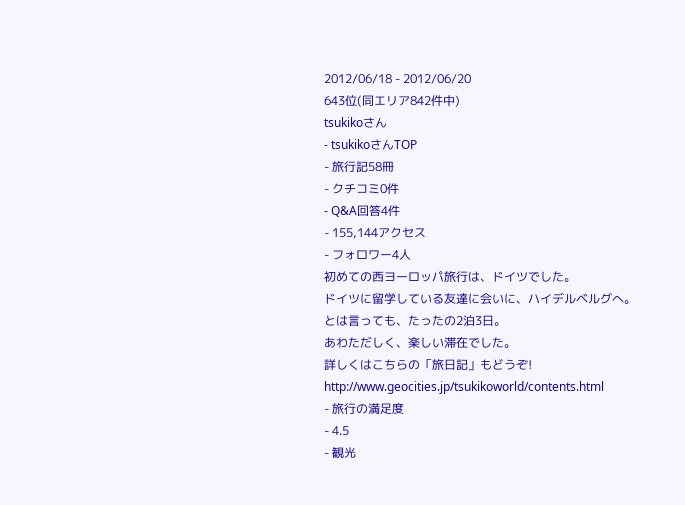2012/06/18 - 2012/06/20
643位(同エリア842件中)
tsukikoさん
- tsukikoさんTOP
- 旅行記58冊
- クチコミ0件
- Q&A回答4件
- 155,144アクセス
- フォロワー4人
初めての西ヨーロッパ旅行は、ドイツでした。
ドイツに留学している友達に会いに、ハイデルベルグへ。
とは言っても、たったの2泊3日。
あわただしく、楽しい滞在でした。
詳しくはこちらの「旅日記」もどうぞ!
http://www.geocities.jp/tsukikoworld/contents.html
- 旅行の満足度
- 4.5
- 観光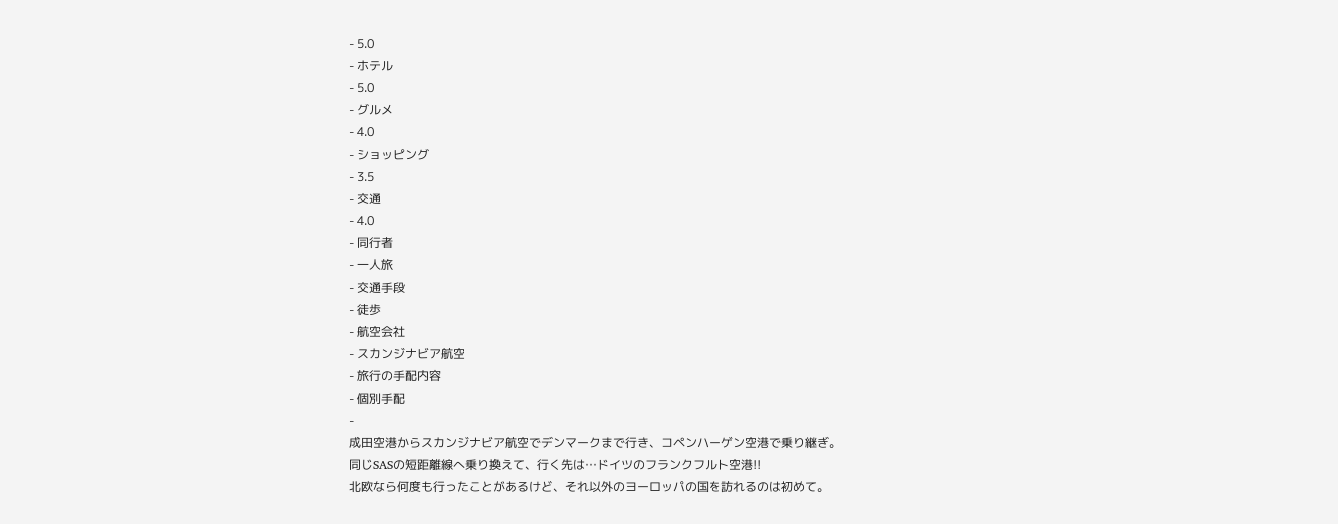- 5.0
- ホテル
- 5.0
- グルメ
- 4.0
- ショッピング
- 3.5
- 交通
- 4.0
- 同行者
- 一人旅
- 交通手段
- 徒歩
- 航空会社
- スカンジナビア航空
- 旅行の手配内容
- 個別手配
-
成田空港からスカンジナビア航空でデンマークまで行き、コペンハーゲン空港で乗り継ぎ。
同じSASの短距離線へ乗り換えて、行く先は…ドイツのフランクフルト空港!!
北欧なら何度も行ったことがあるけど、それ以外のヨーロッパの国を訪れるのは初めて。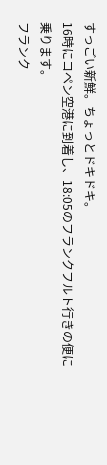すっごい新鮮。ちょっとドキドキ。
16時にコペン空港に到着し、18:05のフランクフルト行きの便に乗ります。
フランク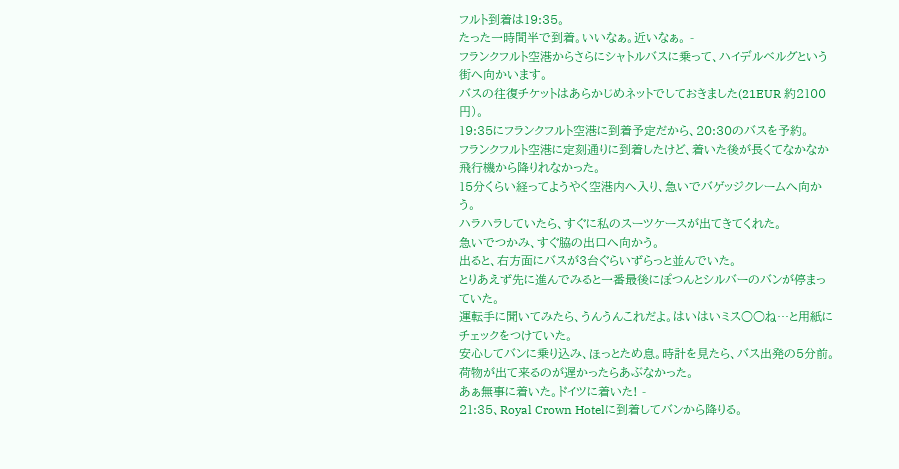フルト到着は19:35。
たった一時間半で到着。いいなぁ。近いなぁ。 -
フランクフルト空港からさらにシャトルバスに乗って、ハイデルベルグという街へ向かいます。
バスの往復チケットはあらかじめネットでしておきました(21EUR 約2100円)。
19:35にフランクフルト空港に到着予定だから、20:30のバスを予約。
フランクフルト空港に定刻通りに到着したけど、着いた後が長くてなかなか飛行機から降りれなかった。
15分くらい経ってようやく空港内へ入り、急いでバゲッジクレームへ向かう。
ハラハラしていたら、すぐに私のスーツケースが出てきてくれた。
急いでつかみ、すぐ脇の出口へ向かう。
出ると、右方面にバスが3台ぐらいずらっと並んでいた。
とりあえず先に進んでみると一番最後にぽつんとシルバーのバンが停まっていた。
運転手に聞いてみたら、うんうんこれだよ。はいはいミス○○ね…と用紙にチェックをつけていた。
安心してバンに乗り込み、ほっとため息。時計を見たら、バス出発の5分前。荷物が出て来るのが遅かったらあぶなかった。
あぁ無事に着いた。ドイツに着いた! -
21:35、Royal Crown Hotelに到着してバンから降りる。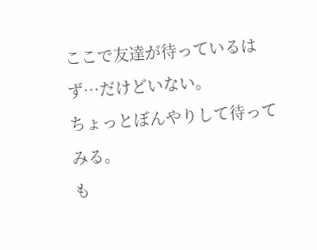ここで友達が待っているはず…だけどいない。
ちょっとぼんやりして待ってみる。
も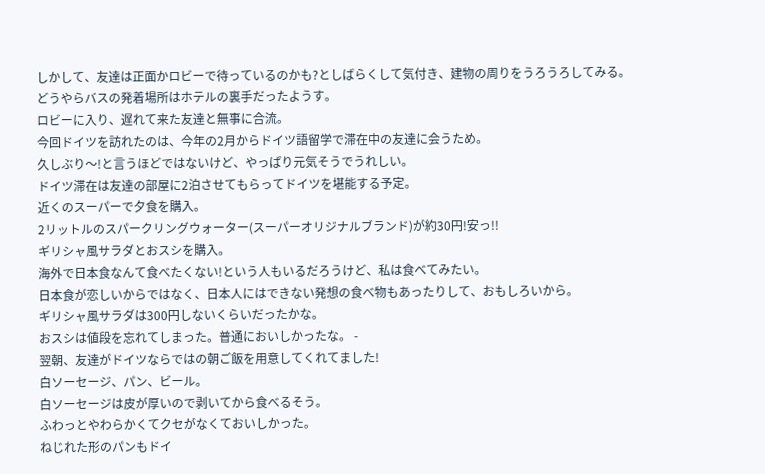しかして、友達は正面かロビーで待っているのかも?としばらくして気付き、建物の周りをうろうろしてみる。
どうやらバスの発着場所はホテルの裏手だったようす。
ロビーに入り、遅れて来た友達と無事に合流。
今回ドイツを訪れたのは、今年の2月からドイツ語留学で滞在中の友達に会うため。
久しぶり〜!と言うほどではないけど、やっぱり元気そうでうれしい。
ドイツ滞在は友達の部屋に2泊させてもらってドイツを堪能する予定。
近くのスーパーで夕食を購入。
2リットルのスパークリングウォーター(スーパーオリジナルブランド)が約30円!安っ!!
ギリシャ風サラダとおスシを購入。
海外で日本食なんて食べたくない!という人もいるだろうけど、私は食べてみたい。
日本食が恋しいからではなく、日本人にはできない発想の食べ物もあったりして、おもしろいから。
ギリシャ風サラダは300円しないくらいだったかな。
おスシは値段を忘れてしまった。普通においしかったな。 -
翌朝、友達がドイツならではの朝ご飯を用意してくれてました!
白ソーセージ、パン、ビール。
白ソーセージは皮が厚いので剥いてから食べるそう。
ふわっとやわらかくてクセがなくておいしかった。
ねじれた形のパンもドイ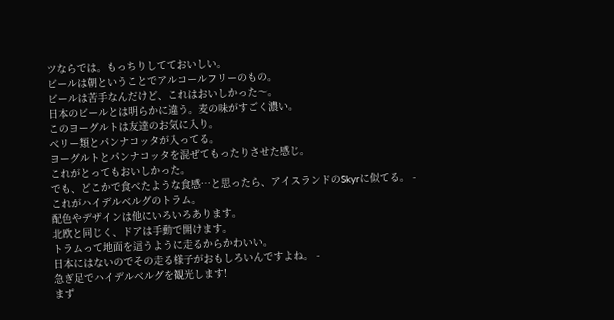ツならでは。もっちりしてておいしい。
ビールは朝ということでアルコールフリーのもの。
ビールは苦手なんだけど、これはおいしかった〜。
日本のビールとは明らかに違う。麦の味がすごく濃い。
このヨーグルトは友達のお気に入り。
べリー類とパンナコッタが入ってる。
ヨーグルトとパンナコッタを混ぜてもったりさせた感じ。
これがとってもおいしかった。
でも、どこかで食べたような食感…と思ったら、アイスランドのSkyrに似てる。 -
これがハイデルベルグのトラム。
配色やデザインは他にいろいろあります。
北欧と同じく、ドアは手動で開けます。
トラムって地面を這うように走るからかわいい。
日本にはないのでその走る様子がおもしろいんですよね。 -
急ぎ足でハイデルベルグを観光します!
まず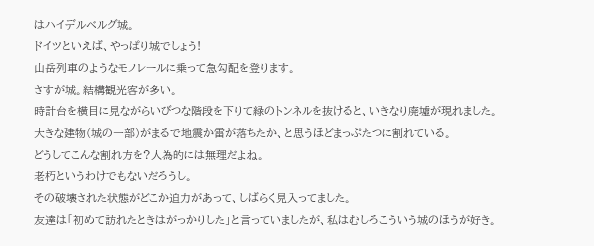はハイデルベルグ城。
ドイツといえば、やっぱり城でしょう!
山岳列車のようなモノレールに乗って急勾配を登ります。
さすが城。結構観光客が多い。
時計台を横目に見ながらいびつな階段を下りて緑のトンネルを抜けると、いきなり廃墟が現れました。
大きな建物(城の一部)がまるで地震か雷が落ちたか、と思うほどまっぷたつに割れている。
どうしてこんな割れ方を?人為的には無理だよね。
老朽というわけでもないだろうし。
その破壊された状態がどこか迫力があって、しばらく見入ってました。
友達は「初めて訪れたときはがっかりした」と言っていましたが、私はむしろこういう城のほうが好き。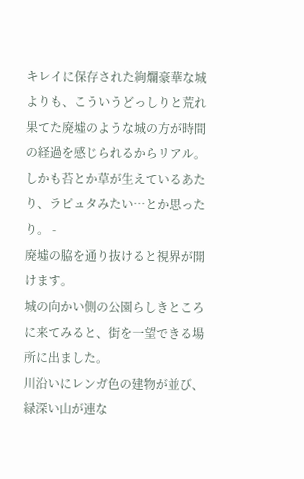キレイに保存された絢爛豪華な城よりも、こういうどっしりと荒れ果てた廃墟のような城の方が時間の経過を感じられるからリアル。
しかも苔とか草が生えているあたり、ラピュタみたい…とか思ったり。 -
廃墟の脇を通り抜けると視界が開けます。
城の向かい側の公園らしきところに来てみると、街を一望できる場所に出ました。
川沿いにレンガ色の建物が並び、緑深い山が連な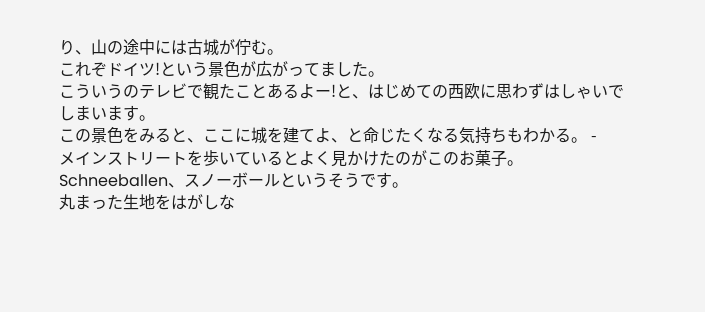り、山の途中には古城が佇む。
これぞドイツ!という景色が広がってました。
こういうのテレビで観たことあるよー!と、はじめての西欧に思わずはしゃいでしまいます。
この景色をみると、ここに城を建てよ、と命じたくなる気持ちもわかる。 -
メインストリートを歩いているとよく見かけたのがこのお菓子。
Schneeballen、スノーボールというそうです。
丸まった生地をはがしな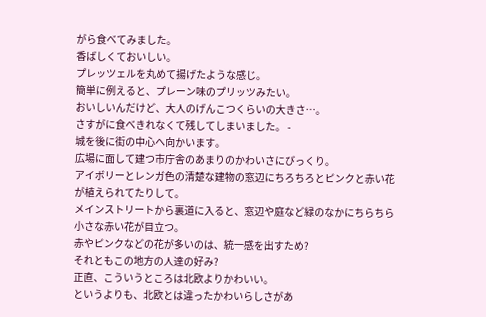がら食べてみました。
香ばしくておいしい。
プレッツェルを丸めて揚げたような感じ。
簡単に例えると、プレーン味のプリッツみたい。
おいしいんだけど、大人のげんこつくらいの大きさ…。
さすがに食べきれなくて残してしまいました。 -
城を後に街の中心へ向かいます。
広場に面して建つ市庁舎のあまりのかわいさにびっくり。
アイボリーとレンガ色の清楚な建物の窓辺にちろちろとピンクと赤い花が植えられてたりして。
メインストリートから裏道に入ると、窓辺や庭など緑のなかにちらちら小さな赤い花が目立つ。
赤やピンクなどの花が多いのは、統一感を出すため?
それともこの地方の人達の好み?
正直、こういうところは北欧よりかわいい。
というよりも、北欧とは違ったかわいらしさがあ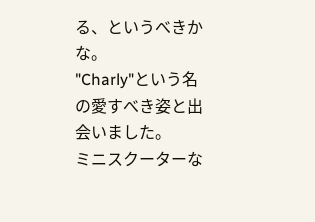る、というべきかな。
"Charly"という名の愛すべき姿と出会いました。
ミニスクーターな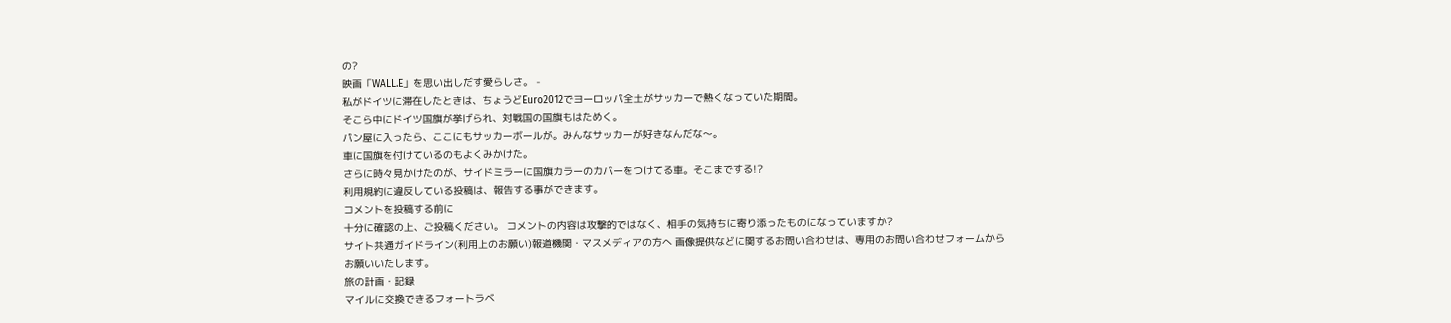の?
映画「WALL.E」を思い出しだす愛らしさ。 -
私がドイツに滞在したときは、ちょうどEuro2012でヨーロッパ全土がサッカーで熱くなっていた期間。
そこら中にドイツ国旗が挙げられ、対戦国の国旗もはためく。
パン屋に入ったら、ここにもサッカーボールが。みんなサッカーが好きなんだな〜。
車に国旗を付けているのもよくみかけた。
さらに時々見かけたのが、サイドミラーに国旗カラーのカバーをつけてる車。そこまでする!?
利用規約に違反している投稿は、報告する事ができます。
コメントを投稿する前に
十分に確認の上、ご投稿ください。 コメントの内容は攻撃的ではなく、相手の気持ちに寄り添ったものになっていますか?
サイト共通ガイドライン(利用上のお願い)報道機関・マスメディアの方へ 画像提供などに関するお問い合わせは、専用のお問い合わせフォームからお願いいたします。
旅の計画・記録
マイルに交換できるフォートラベ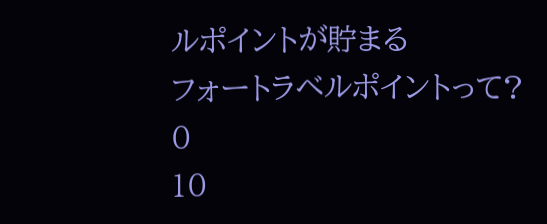ルポイントが貯まる
フォートラベルポイントって?
0
10